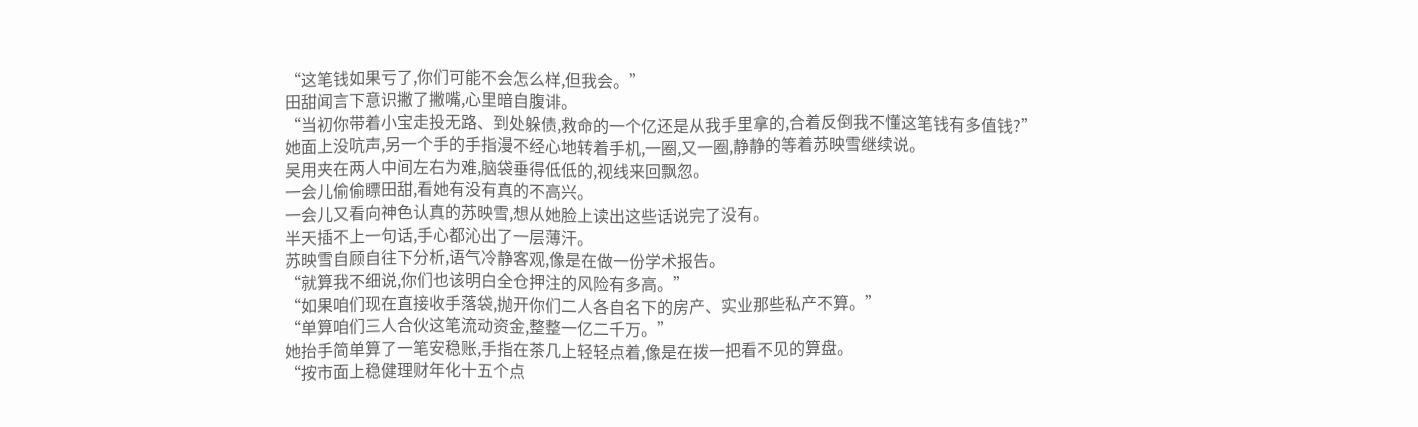“这笔钱如果亏了,你们可能不会怎么样,但我会。”
田甜闻言下意识撇了撇嘴,心里暗自腹诽。
“当初你带着小宝走投无路、到处躲债,救命的一个亿还是从我手里拿的,合着反倒我不懂这笔钱有多值钱?”
她面上没吭声,另一个手的手指漫不经心地转着手机,一圈,又一圈,静静的等着苏映雪继续说。
吴用夹在两人中间左右为难,脑袋垂得低低的,视线来回飘忽。
一会儿偷偷瞟田甜,看她有没有真的不高兴。
一会儿又看向神色认真的苏映雪,想从她脸上读出这些话说完了没有。
半天插不上一句话,手心都沁出了一层薄汗。
苏映雪自顾自往下分析,语气冷静客观,像是在做一份学术报告。
“就算我不细说,你们也该明白全仓押注的风险有多高。”
“如果咱们现在直接收手落袋,抛开你们二人各自名下的房产、实业那些私产不算。”
“单算咱们三人合伙这笔流动资金,整整一亿二千万。”
她抬手简单算了一笔安稳账,手指在茶几上轻轻点着,像是在拨一把看不见的算盘。
“按市面上稳健理财年化十五个点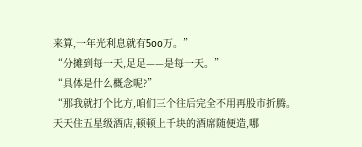来算,一年光利息就有5oo万。”
“分摊到每一天,足足——是每一天。”
“具体是什么概念呢?”
“那我就打个比方,咱们三个往后完全不用再股市折腾。
天天住五星级酒店,顿顿上千块的酒席随便造,哪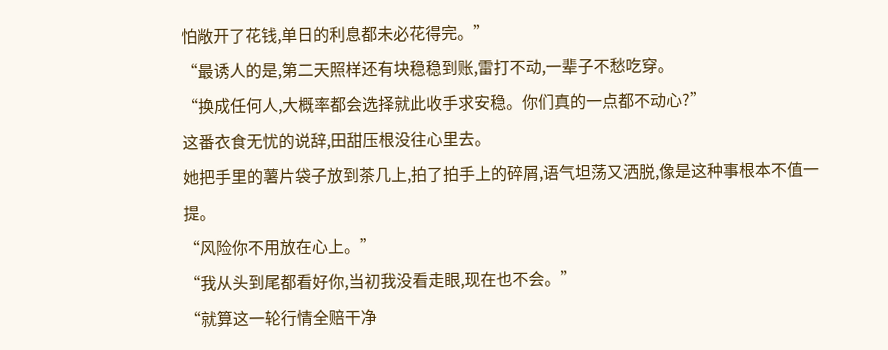怕敞开了花钱,单日的利息都未必花得完。”
“最诱人的是,第二天照样还有块稳稳到账,雷打不动,一辈子不愁吃穿。
“换成任何人,大概率都会选择就此收手求安稳。你们真的一点都不动心?”
这番衣食无忧的说辞,田甜压根没往心里去。
她把手里的薯片袋子放到茶几上,拍了拍手上的碎屑,语气坦荡又洒脱,像是这种事根本不值一提。
“风险你不用放在心上。”
“我从头到尾都看好你,当初我没看走眼,现在也不会。”
“就算这一轮行情全赔干净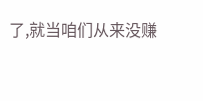了,就当咱们从来没赚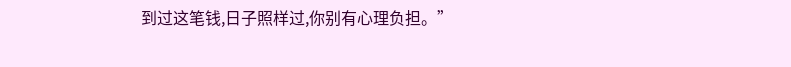到过这笔钱,日子照样过,你别有心理负担。”